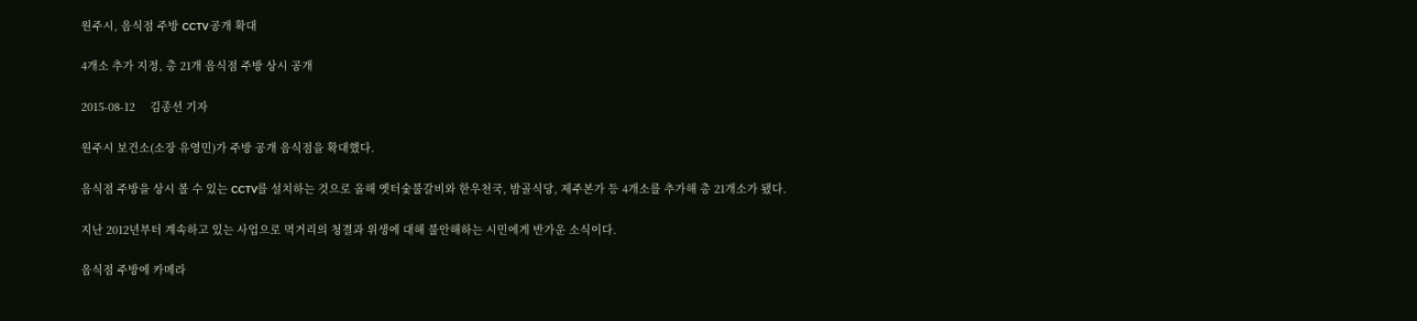원주시, 음식점 주방 CCTV 공개 확대

4개소 추가 지정, 총 21개 음식점 주방 상시 공개

2015-08-12     김종선 기자

원주시 보건소(소장 유영민)가 주방 공개 음식점을 확대했다.

음식점 주방을 상시 볼 수 있는 CCTV를 설치하는 것으로 올해 옛터숯불갈비와 한우천국, 밤골식당, 제주본가 등 4개소를 추가해 총 21개소가 됐다.

지난 2012년부터 계속하고 있는 사업으로 먹거리의 청결과 위생에 대해 불안해하는 시민에게 반가운 소식이다.

음식점 주방에 카메라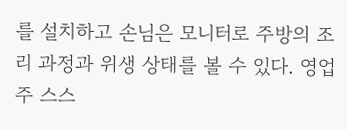를 설치하고 손님은 모니터로 주방의 조리 과정과 위생 상태를 볼 수 있다. 영업주 스스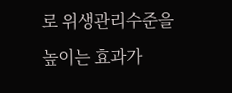로 위생관리수준을 높이는 효과가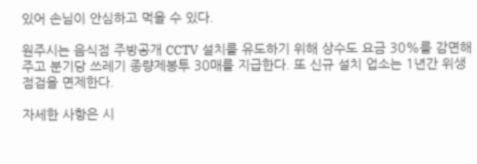있어 손님이 안심하고 먹을 수 있다.

원주시는 음식점 주방공개 CCTV 설치를 유도하기 위해 상수도 요금 30%를 감면해 주고 분기당 쓰레기 종량제봉투 30매를 지급한다. 또 신규 설치 업소는 1년간 위생 점검을 면제한다.

자세한 사항은 시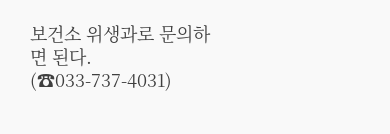보건소 위생과로 문의하면 된다. (☎033-737-4031)